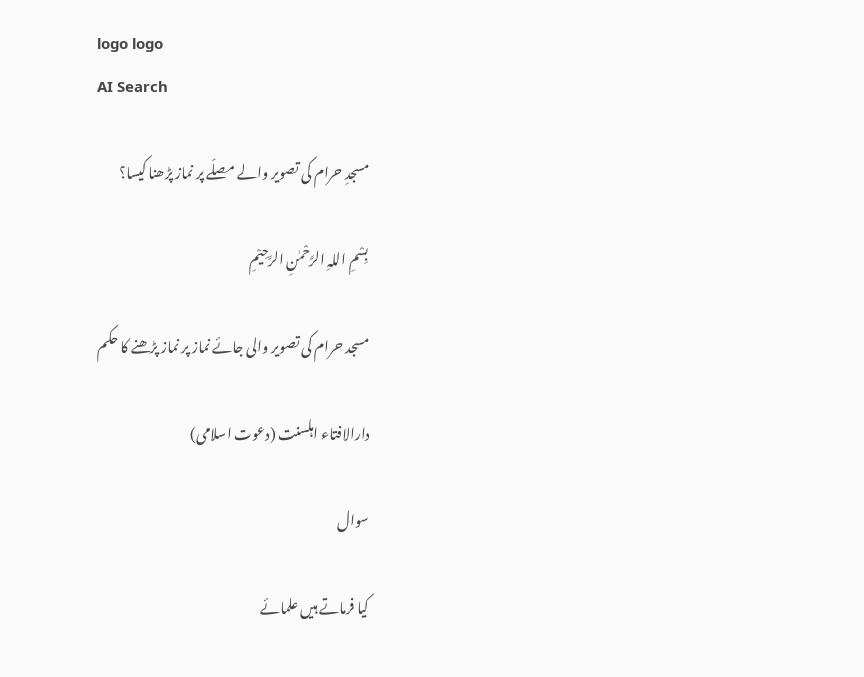logo logo
AI Search

مسجدِ حرام کی تصویر والے مصلّے پر نماز پڑھنا کیسا؟

بِسْمِ اللہِ الرَّحْمٰنِ الرَّحِيْمِ

مسجد حرام کی تصویر والی جائے نماز پر نماز پڑھنے کا حکم

دارالافتاء اہلسنت (دعوت اسلامی)

سوال

کیا فرماتے ہیں علمائے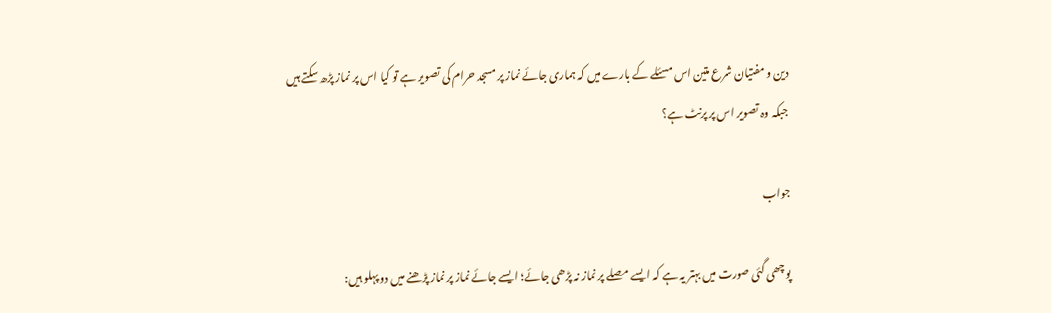دین و مفتیان شرع متین اس مسئلے کے بارے میں کہ ہماری جائے نماز پر مسجد حرام کی تصویر ہے تو کیا اس پر نماز پڑھ سکتے ہیں جبکہ وہ تصویر اس پر پرنٹ ہے؟

جواب

پوچھی گئی صورت میں بہتر یہ ہے کہ ایسے مصلے پر نماز نہ پڑھی جائے؛ ایسے جائے نماز پر نماز پڑھنے میں دو پہلو ہیں: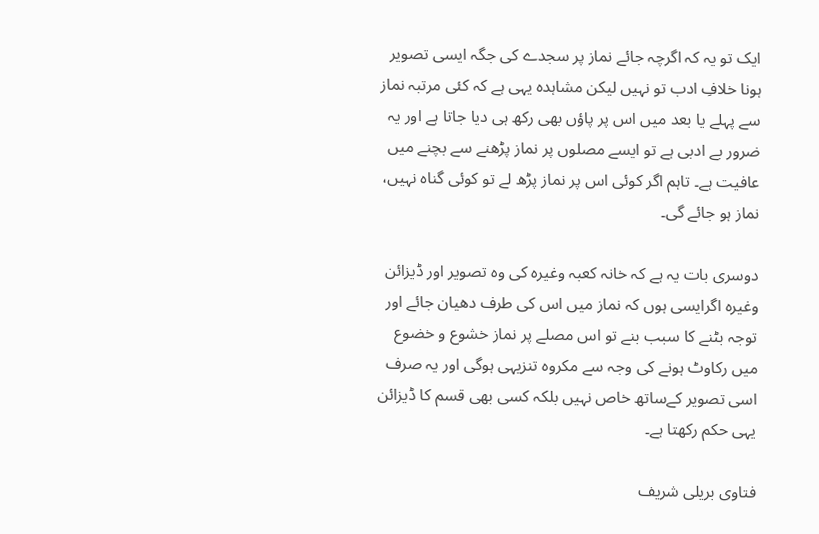ایک تو یہ کہ اگرچہ جائے نماز پر سجدے کی جگہ ایسی تصویر ہونا خلافِ ادب تو نہیں لیکن مشاہدہ یہی ہے کہ کئی مرتبہ نماز سے پہلے یا بعد میں اس پر پاؤں بھی رکھ ہی دیا جاتا ہے اور یہ ضرور بے ادبی ہے تو ایسے مصلوں پر نماز پڑھنے سے بچنے میں عافیت ہے۔ تاہم اگر کوئی اس پر نماز پڑھ لے تو کوئی گناہ نہیں، نماز ہو جائے گی۔

دوسری بات یہ ہے کہ خانہ کعبہ وغیرہ کی وہ تصویر اور ڈیزائن وغیرہ اگرایسی ہوں کہ نماز میں اس کی طرف دھیان جائے اور توجہ بٹنے کا سبب بنے تو اس مصلے پر نماز خشوع و خضوع میں رکاوٹ ہونے کی وجہ سے مکروہ تنزیہی ہوگی اور یہ صرف اسی تصویر کےساتھ خاص نہیں بلکہ کسی بھی قسم کا ڈیزائن یہی حکم رکھتا ہے۔

فتاوی بریلی شریف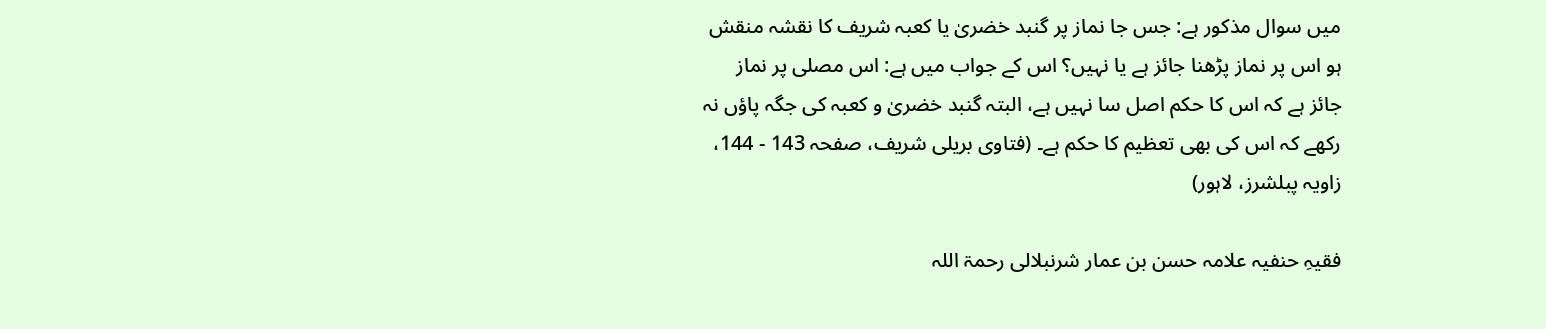میں سوال مذکور ہے: جس جا نماز پر گنبد خضریٰ یا کعبہ شریف کا نقشہ منقش ہو اس پر نماز پڑھنا جائز ہے یا نہیں؟ اس کے جواب میں ہے: اس مصلی پر نماز جائز ہے کہ اس کا حکم اصل سا نہیں ہے، البتہ گنبد خضریٰ و کعبہ کی جگہ پاؤں نہ رکھے کہ اس کی بھی تعظیم کا حکم ہے۔ (فتاوی بریلی شریف، صفحہ 143 - 144، زاویہ پبلشرز، لاہور)

فقیہِ حنفیہ علامہ حسن بن عمار شرنبلالی رحمۃ اللہ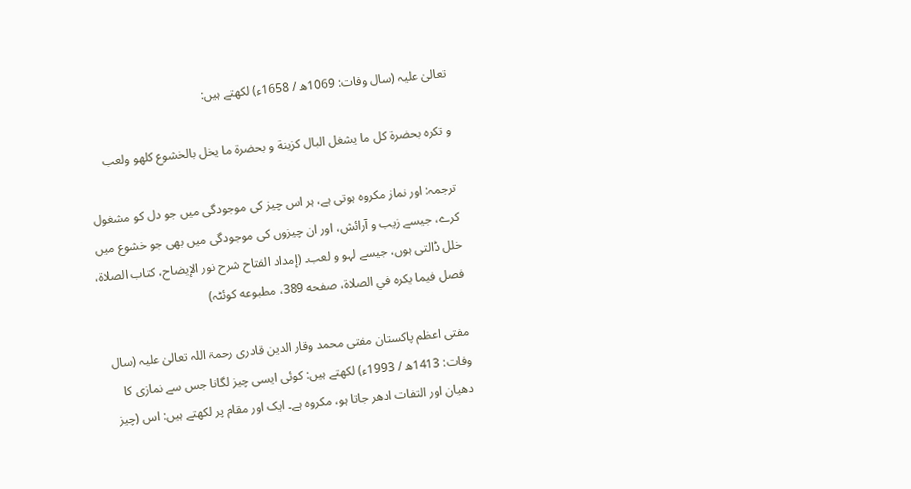تعالیٰ علیہ (سال وفات: 1069ھ / 1658ء) لکھتے ہیں:

و تكره بحضرة كل ما يشغل البال كزينة و بحضرة ما يخل بالخشوع كلهو ولعب

ترجمہ: اور نماز مکروہ ہوتی ہے، ہر اس چیز کی موجودگی میں جو دل کو مشغول کرے، جیسے زیب و آرائش، اور ان چیزوں کی موجودگی میں بھی جو خشوع میں خلل ڈالتی ہوں، جیسے لہو و لعب۔ (إمداد الفتاح شرح نور الإيضاح، کتاب الصلاة، فصل فيما يكره في الصلاة، صفحه 389، مطبوعه کوئٹہ)

مفتی اعظم پاکستان مفتی محمد وقار الدین قادری رحمۃ اللہ تعالیٰ علیہ (سال وفات: 1413ھ / 1993ء) لکھتے ہیں: کوئی ایسی چیز لگانا جس سے نمازی کا دھیان اور التفات ادھر جاتا ہو، مکروہ ہے۔ ایک اور مقام پر لکھتے ہیں: اس (چیز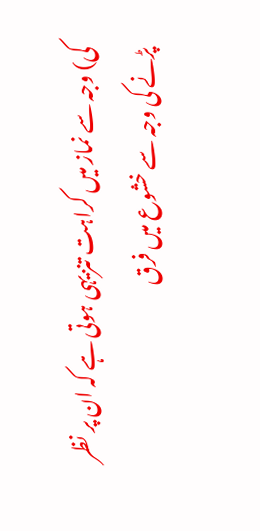کی) وجہ سے نماز میں کراہت تنزیہی ہوتی ہے کہ ان پر نظر پڑنے کی وجہ سے خشوع میں فرق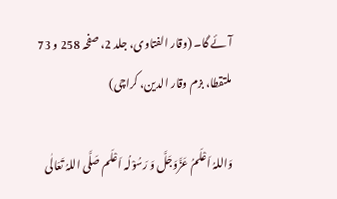آئے گا۔ (وقار الفتاوی، جلد 2، صفحہ 258 و 73 ملتقطا، بزم وقار الدین، کراچی)

وَاللہُ اَعْلَمُ عَزَّوَجَلَّ وَ رَسُوْلُہ اَعْلَم صَلَّی اللہُ تَعَالٰی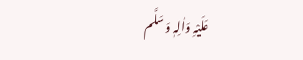عَلَیْہِ وَاٰلِہٖ وَ سَلَّم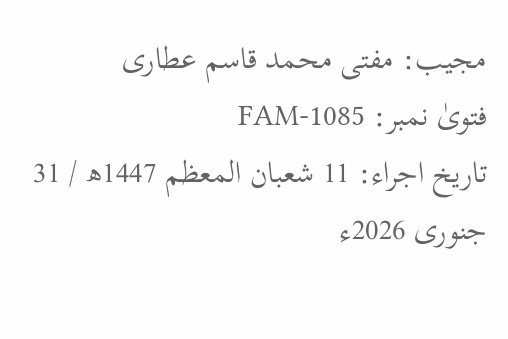مجیب: مفتی محمد قاسم عطاری
فتویٰ نمبر: FAM-1085
تاریخ اجراء: 11 شعبان المعظم 1447ھ / 31 جنوری 2026ء